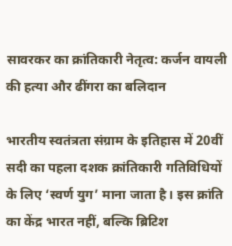सावरकर का क्रांतिकारी नेतृत्व: कर्जन वायली की हत्या और ढींगरा का बलिदान

भारतीय स्वतंत्रता संग्राम के इतिहास में 20वीं सदी का पहला दशक क्रांतिकारी गतिविधियों के लिए ‘स्वर्ण युग’ माना जाता है। इस क्रांति का केंद्र भारत नहीं, बल्कि ब्रिटिश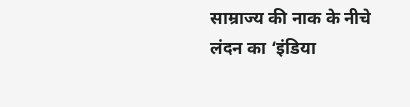साम्राज्य की नाक के नीचे लंदन का ‘इंडिया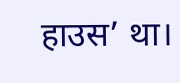हाउस’ था।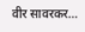वीर सावरकर…